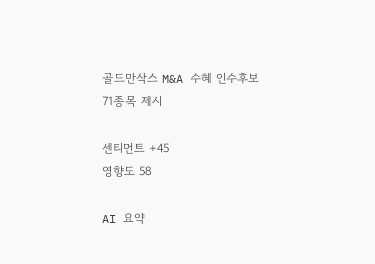골드만삭스 M&A 수혜 인수후보 71종목 제시

센티먼트 +45
영향도 58

AI 요약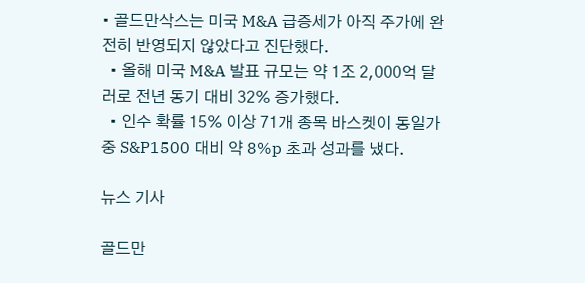• 골드만삭스는 미국 M&A 급증세가 아직 주가에 완전히 반영되지 않았다고 진단했다.
  • 올해 미국 M&A 발표 규모는 약 1조 2,000억 달러로 전년 동기 대비 32% 증가했다.
  • 인수 확률 15% 이상 71개 종목 바스켓이 동일가중 S&P1500 대비 약 8%p 초과 성과를 냈다.

뉴스 기사

골드만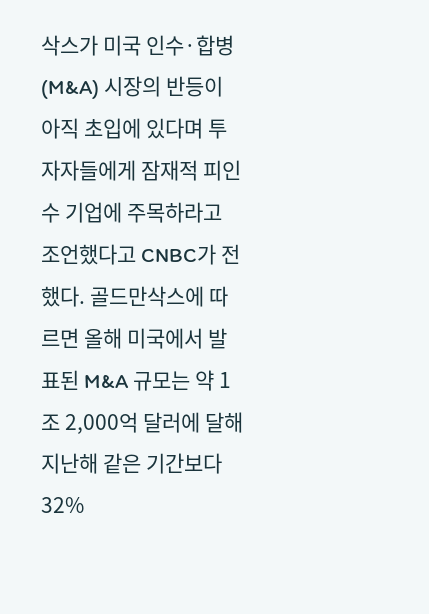삭스가 미국 인수·합병(M&A) 시장의 반등이 아직 초입에 있다며 투자자들에게 잠재적 피인수 기업에 주목하라고 조언했다고 CNBC가 전했다. 골드만삭스에 따르면 올해 미국에서 발표된 M&A 규모는 약 1조 2,000억 달러에 달해 지난해 같은 기간보다 32%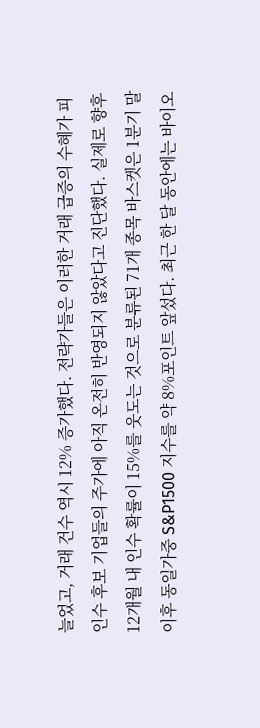늘었고, 거래 건수 역시 12% 증가했다. 전략가들은 이러한 거래 급증의 수혜가 피인수 후보 기업들의 주가에 아직 온전히 반영되지 않았다고 진단했다. 실제로 향후 12개월 내 인수 확률이 15%를 웃도는 것으로 분류된 71개 종목 바스켓은 1분기 말 이후 동일가중 S&P1500 지수를 약 8%포인트 앞섰다. 최근 한 달 동안에는 바이오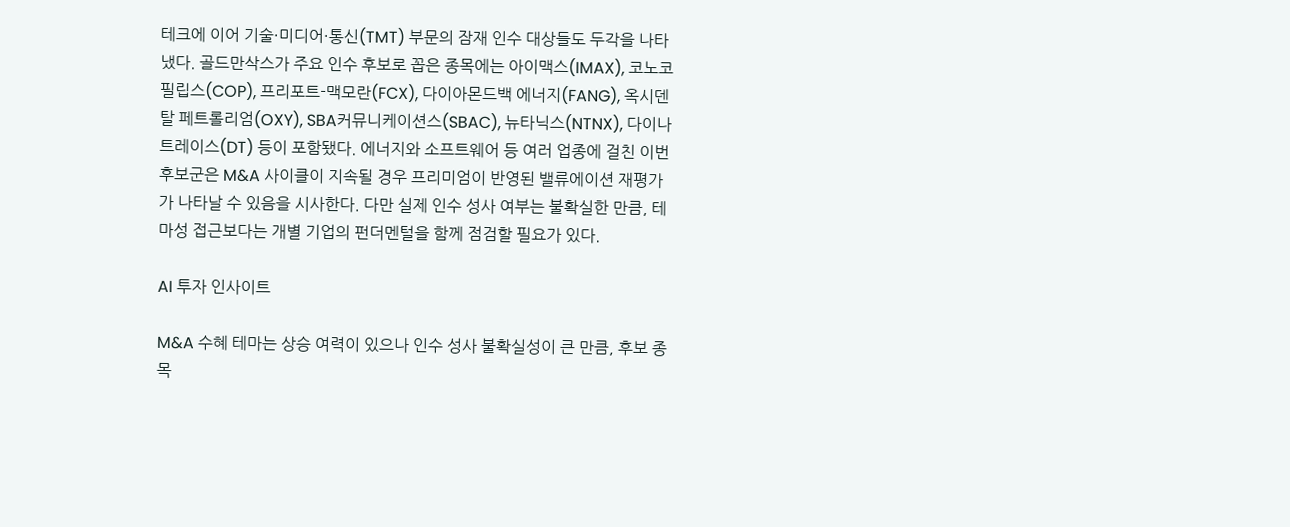테크에 이어 기술·미디어·통신(TMT) 부문의 잠재 인수 대상들도 두각을 나타냈다. 골드만삭스가 주요 인수 후보로 꼽은 종목에는 아이맥스(IMAX), 코노코필립스(COP), 프리포트-맥모란(FCX), 다이아몬드백 에너지(FANG), 옥시덴탈 페트롤리엄(OXY), SBA커뮤니케이션스(SBAC), 뉴타닉스(NTNX), 다이나트레이스(DT) 등이 포함됐다. 에너지와 소프트웨어 등 여러 업종에 걸친 이번 후보군은 M&A 사이클이 지속될 경우 프리미엄이 반영된 밸류에이션 재평가가 나타날 수 있음을 시사한다. 다만 실제 인수 성사 여부는 불확실한 만큼, 테마성 접근보다는 개별 기업의 펀더멘털을 함께 점검할 필요가 있다.

AI 투자 인사이트

M&A 수혜 테마는 상승 여력이 있으나 인수 성사 불확실성이 큰 만큼, 후보 종목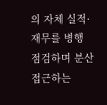의 자체 실적·재무를 병행 점검하며 분산 접근하는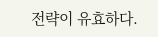전략이 유효하다.